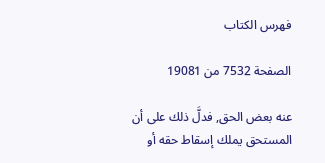فهرس الكتاب

الصفحة 7532 من 19081

عنه بعض الحق, فدلَّ ذلك على أن المستحق يملك إسقاط حقه أو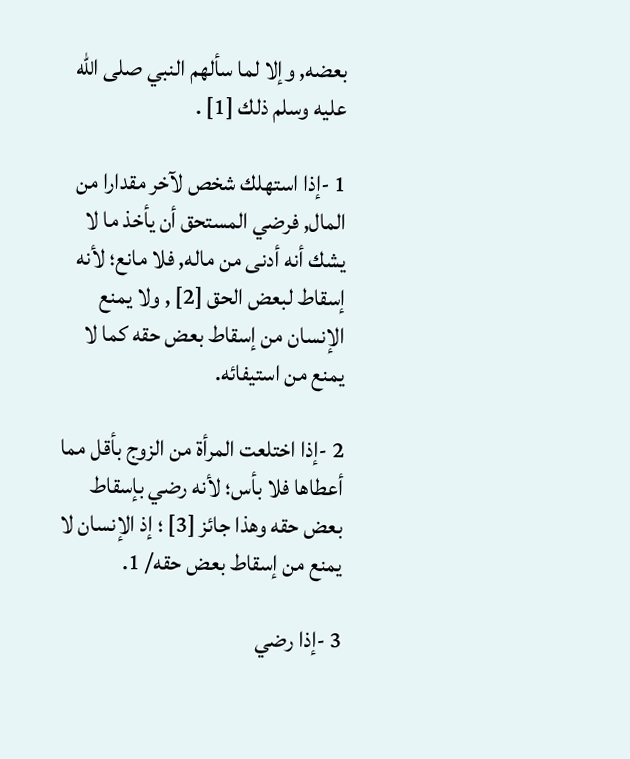بعضه, وإلا لما سألهم النبي صلى الله عليه وسلم ذلك [1] .

1 -إذا استهلك شخص لآخر مقدارا من المال, فرضي المستحق أن يأخذ ما لا يشك أنه أدنى من ماله, فلا مانع؛ لأنه إسقاط لبعض الحق [2] , ولا يمنع الإنسان من إسقاط بعض حقه كما لا يمنع من استيفائه.

2 -إذا اختلعت المرأة من الزوج بأقل مما أعطاها فلا بأس؛ لأنه رضي بإسقاط بعض حقه وهذا جائز [3] ؛ إذ الإنسان لا يمنع من إسقاط بعض حقه/ 1.

3 -إذا رضي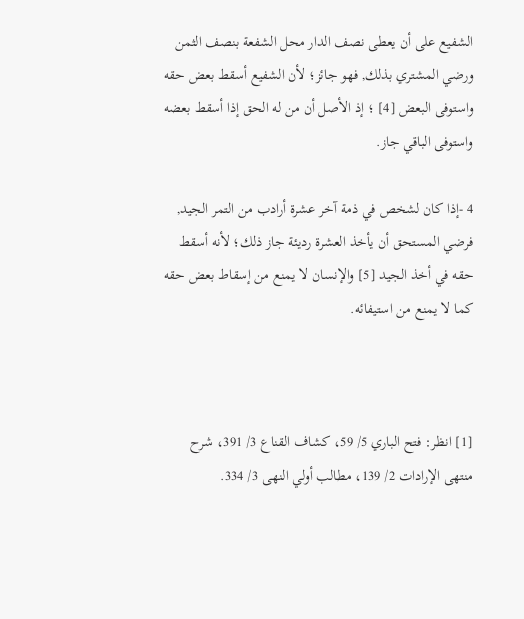الشفيع على أن يعطى نصف الدار محل الشفعة بنصف الثمن ورضي المشتري بذلك, فهو جائز؛ لأن الشفيع أسقط بعض حقه واستوفى البعض [4] ؛ إذ الأصل أن من له الحق إذا أسقط بعضه واستوفى الباقي جاز.

4 -إذا كان لشخص في ذمة آخر عشرة أرادب من التمر الجيد, فرضي المستحق أن يأخذ العشرة رديئة جاز ذلك؛ لأنه أسقط حقه في أخذ الجيد [5] والإنسان لا يمنع من إسقاط بعض حقه كما لا يمنع من استيفائه.



[1] انظر: فتح الباري 5/ 59، كشاف القناع 3/ 391، شرح منتهى الإرادات 2/ 139، مطالب أولي النهى 3/ 334.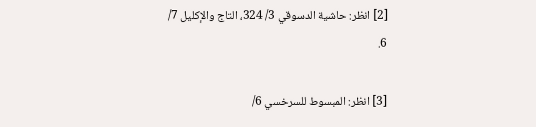[2] انظر: حاشية الدسوقي 3/ 324، التاج والإكليل 7/ 6.

[3] انظر: المبسوط للسرخسي 6/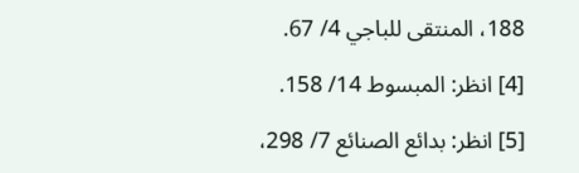188، المنتقى للباجي 4/ 67.

[4] انظر: المبسوط 14/ 158.

[5] انظر: بدائع الصنائع 7/ 298،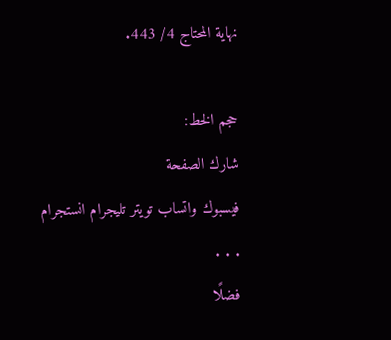نهاية المحتاج 4/ 443.

حجم الخط:
شارك الصفحة
فيسبوك واتساب تويتر تليجرام انستجرام
. . .
فضلًا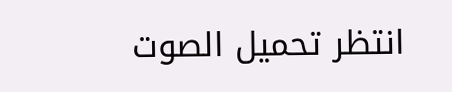انتظر تحميل الصوت